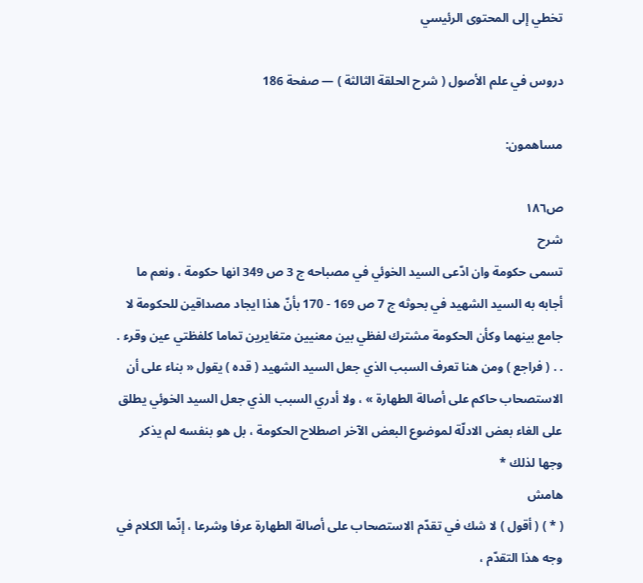تخطي إلى المحتوى الرئيسي

دروس في علم الأصول ( شرح الحلقة الثالثة ) — صفحة 186

مساهمون:

ص١٨٦
شرح
تسمى حكومة وان ادّعى السيد الخوئي في مصباحه ج 3 ص 349 انها حكومة ، ونعم ما أجابه به السيد الشهيد في بحوثه ج 7 ص 169 - 170 بأنّ هذا ايجاد مصداقين للحكومة لا جامع بينهما وكأن الحكومة مشترك لفظي بين معنيين متغايرين تماما كلفظتي عين وقرء . . . ( فراجع ) ومن هنا تعرف السبب الذي جعل السيد الشهيد ( قده ) يقول « بناء على أن الاستصحاب حاكم على أصالة الطهارة » ، ولا أدري السبب الذي جعل السيد الخوئي يطلق على الغاء بعض الادلّة لموضوع البعض الآخر اصطلاح الحكومة ، بل هو بنفسه لم يذكر وجها لذلك *
هامش
( * ) ( أقول ) لا شك في تقدّم الاستصحاب على أصالة الطهارة عرفا وشرعا ، إنّما الكلام في وجه هذا التقدّم ،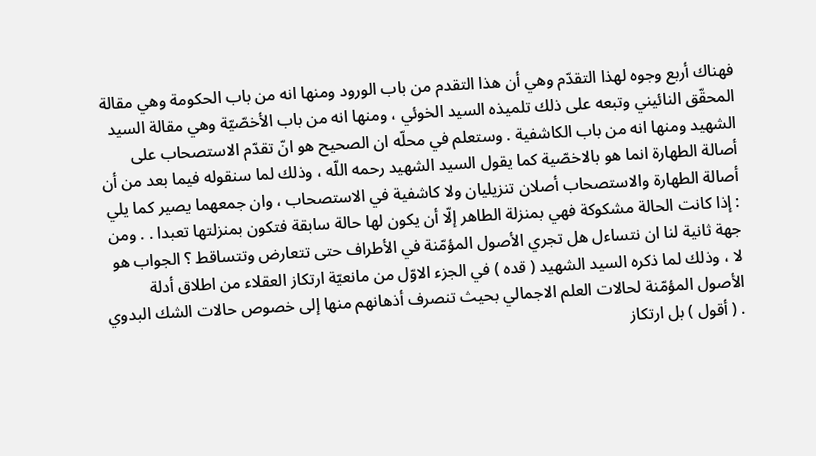فهناك أربع وجوه لهذا التقدّم وهي أن هذا التقدم من باب الورود ومنها انه من باب الحكومة وهي مقالة المحقّق النائيني وتبعه على ذلك تلميذه السيد الخوئي ، ومنها انه من باب الأخصّيّة وهي مقالة السيد الشهيد ومنها انه من باب الكاشفية . وستعلم في محلّه ان الصحيح هو انّ تقدّم الاستصحاب على أصالة الطهارة انما هو بالاخصّية كما يقول السيد الشهيد رحمه اللّه ، وذلك لما سنقوله فيما بعد من أن أصالة الطهارة والاستصحاب أصلان تنزيليان ولا كاشفية في الاستصحاب ، وان جمعهما يصير كما يلي : إذا كانت الحالة مشكوكة فهي بمنزلة الطاهر إلّا أن يكون لها حالة سابقة فتكون بمنزلتها تعبدا . . ومن جهة ثانية لنا ان نتساءل هل تجري الأصول المؤمّنة في الأطراف حتى تتعارض وتتساقط ؟ الجواب هو لا ، وذلك لما ذكره السيد الشهيد ( قده ) في الجزء الاوّل من مانعيّة ارتكاز العقلاء من اطلاق أدلة الأصول المؤمّنة لحالات العلم الاجمالي بحيث تنصرف أذهانهم منها إلى خصوص حالات الشك البدوي . ( أقول ) بل ارتكاز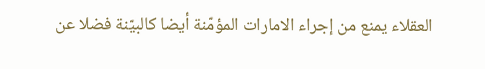العقلاء يمنع من إجراء الامارات المؤمّنة أيضا كالبيّنة فضلا عن